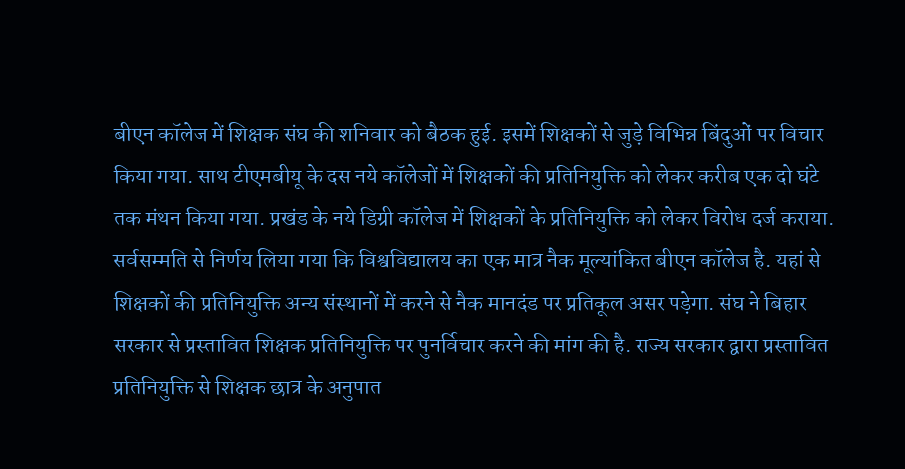बीएन कॉलेज में शिक्षक संघ की शनिवार को बैठक हुई. इसमें शिक्षकों से जुड़े विभिन्न बिंदुओं पर विचार किया गया. साथ टीएमबीयू के दस नये कॉलेजों में शिक्षकों की प्रतिनियुक्ति को लेकर करीब एक दो घंटे तक मंथन किया गया. प्रखंड के नये डिग्री कॉलेज में शिक्षकों के प्रतिनियुक्ति को लेकर विरोध दर्ज कराया. सर्वसम्मति से निर्णय लिया गया कि विश्वविद्यालय का एक मात्र नैक मूल्यांकित बीएन कॉलेज है. यहां से शिक्षकों की प्रतिनियुक्ति अन्य संस्थानों में करने से नैक मानदंड पर प्रतिकूल असर पड़ेगा. संघ ने बिहार सरकार से प्रस्तावित शिक्षक प्रतिनियुक्ति पर पुनर्विचार करने की मांग की है. राज्य सरकार द्वारा प्रस्तावित प्रतिनियुक्ति से शिक्षक छात्र के अनुपात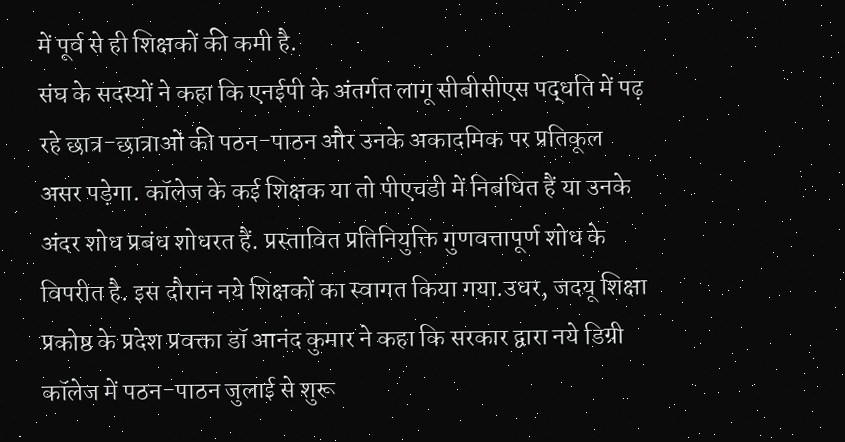में पूर्व से ही शिक्षकों की कमी है.
संघ के सदस्यों ने कहा कि एनईपी के अंतर्गत लागू सीबीसीएस पद्धति में पढ़ रहे छात्र-छात्राओं की पठन-पाठन और उनके अकादमिक पर प्रतिकूल असर पड़ेगा. कॉलेज के कई शिक्षक या तो पीएचडी में निबंधित हैं या उनके अंदर शोध प्रबंध शोधरत हैं. प्रस्तावित प्रतिनियुक्ति गुणवत्तापूर्ण शोध के विपरीत है. इस दौरान नये शिक्षकों का स्वागत किया गया.उधर, जदयू शिक्षा प्रकोष्ठ के प्रदेश प्रवक्ता डॉ आनंद कुमार ने कहा कि सरकार द्वारा नये डिग्री कॉलेज में पठन-पाठन जुलाई से शुरू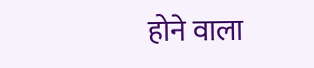होने वाला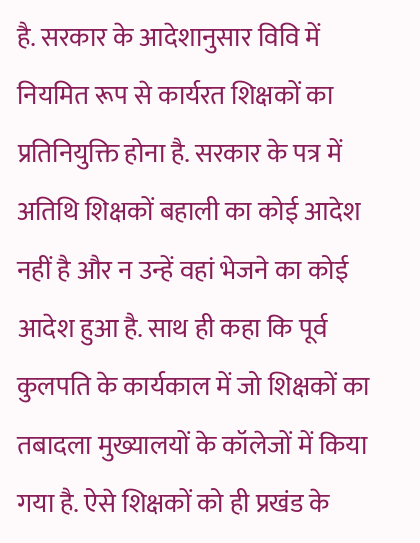है. सरकार के आदेशानुसार विवि में नियमित रूप से कार्यरत शिक्षकों का प्रतिनियुक्ति होना है. सरकार के पत्र में अतिथि शिक्षकों बहाली का कोई आदेश नहीं है और न उन्हें वहां भेजने का कोई आदेश हुआ है. साथ ही कहा कि पूर्व कुलपति के कार्यकाल में जो शिक्षकों का तबादला मुख्यालयों के कॉलेजों में किया गया है. ऐसे शिक्षकों को ही प्रखंड के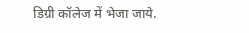डिग्री कॉलेज में भेजा जाये.